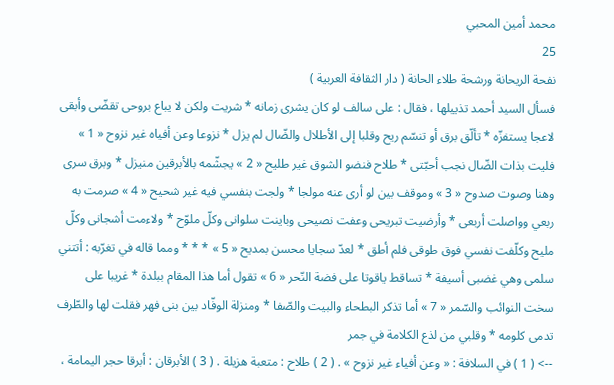محمد أمين المحبي
25
نفحة الريحانة ورشحة طلاء الحانة ( دار الثقافة العربية )
فسأل السيد أحمد تذييلها ، فقال : على سالف لو كان يشرى زمانه * شريت ولكن لا يباع بروحى تقضّى وأبقى لاعجا يستفزّه * تألّق برق أو تنسّم ريح وقلبا إلى الأطلال والضّال لم يزل * نزوعا وعن أفياه غير نزوح « 1 » فليت بذات الضّال نجب أحبّتى * طلاح فنضو الشوق غير طليح « 2 » يجشّمه بالأبرقين منيزل * وبرق سرى وهنا وصوت صدوح « 3 » وموقف بين لو أرى عنه مولجا * ولجت بنفسي فيه غير شحيح « 4 » صرمت به ربعي وواصلت أربعى * وأرضيت تبريحى وعفت نصيحى وباينت سلوانى وكلّ ملوّح * ولاءمت أشجانى وكلّ مليح وكلّفت نفسي فوق طوقى فلم أطق * لعدّ سجايا محسن بمديح « 5 » * * * ومما قاله في تغرّبه : أتتني سلمى وهي غضبى أسيفة * تساقط ياقوتا على فضة النّحر « 6 » تقول أما هذا المقام ببلدة * غريبا على سخت النوائب والسّمر « 7 » أما تذكر البطحاء والبيت والصّفا * ومنزلة الوفّاد بين بنى فهر فقلت لها والطّرف تدمى كلومه * وقلبي من لذع الكلامة في جمر
--> ( 1 ) في السلافة : « وعن أفياء غير نزوح » . ( 2 ) طلاح : متعبة هزيلة . ( 3 ) الأبرقان : أبرقا حجر اليمامة ،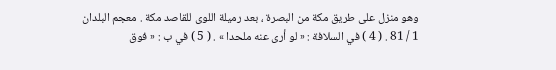وهو منزل على طريق مكة من البصرة ، بعد رميلة اللوى للقاصد مكة . معجم البلدان 1 / 81 . ( 4 ) في السلافة : « لو أرى عنه ملحدا » . ( 5 ) في ب : « فوق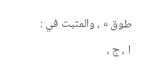طوق » ، والمثبت في : ا ، ج ،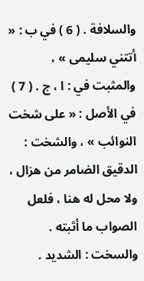والسلافة . ( 6 ) في ب : « أتتني سليمى » ، والمثبت في : ا ، ج . ( 7 ) في الأصل : « على شخت النوائب » ، والشخت : الدقيق الضامر من هزال ، ولا محل له هنا ، فلعل الصواب ما أثبته . والسخت : الشديد .